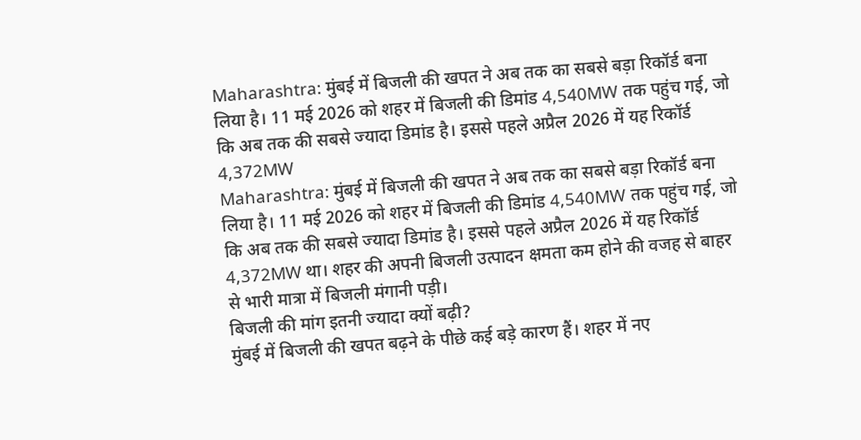Maharashtra: मुंबई में बिजली की खपत ने अब तक का सबसे बड़ा रिकॉर्ड बना लिया है। 11 मई 2026 को शहर में बिजली की डिमांड 4,540MW तक पहुंच गई, जो कि अब तक की सबसे ज्यादा डिमांड है। इससे पहले अप्रैल 2026 में यह रिकॉर्ड 4,372MW
Maharashtra: मुंबई में बिजली की खपत ने अब तक का सबसे बड़ा रिकॉर्ड बना लिया है। 11 मई 2026 को शहर में बिजली की डिमांड 4,540MW तक पहुंच गई, जो कि अब तक की सबसे ज्यादा डिमांड है। इससे पहले अप्रैल 2026 में यह रिकॉर्ड 4,372MW था। शहर की अपनी बिजली उत्पादन क्षमता कम होने की वजह से बाहर से भारी मात्रा में बिजली मंगानी पड़ी।
बिजली की मांग इतनी ज्यादा क्यों बढ़ी?
मुंबई में बिजली की खपत बढ़ने के पीछे कई बड़े कारण हैं। शहर में नए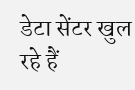डेटा सेंटर खुल रहे हैं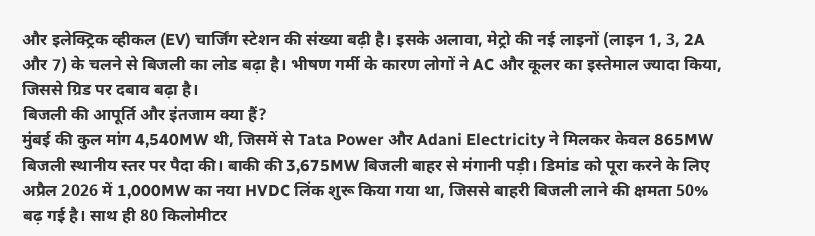और इलेक्ट्रिक व्हीकल (EV) चार्जिंग स्टेशन की संख्या बढ़ी है। इसके अलावा, मेट्रो की नई लाइनों (लाइन 1, 3, 2A और 7) के चलने से बिजली का लोड बढ़ा है। भीषण गर्मी के कारण लोगों ने AC और कूलर का इस्तेमाल ज्यादा किया, जिससे ग्रिड पर दबाव बढ़ा है।
बिजली की आपूर्ति और इंतजाम क्या हैं?
मुंबई की कुल मांग 4,540MW थी, जिसमें से Tata Power और Adani Electricity ने मिलकर केवल 865MW बिजली स्थानीय स्तर पर पैदा की। बाकी की 3,675MW बिजली बाहर से मंगानी पड़ी। डिमांड को पूरा करने के लिए अप्रैल 2026 में 1,000MW का नया HVDC लिंक शुरू किया गया था, जिससे बाहरी बिजली लाने की क्षमता 50% बढ़ गई है। साथ ही 80 किलोमीटर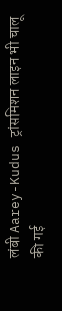लंबी Aarey-Kudus ट्रांसमिशन लाइन भी चालू की गई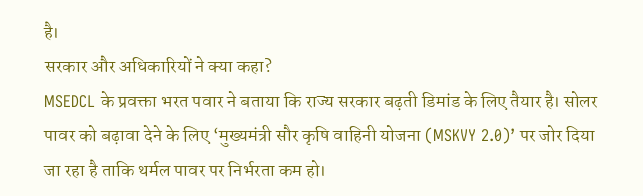है।
सरकार और अधिकारियों ने क्या कहा?
MSEDCL के प्रवक्ता भरत पवार ने बताया कि राज्य सरकार बढ़ती डिमांड के लिए तैयार है। सोलर पावर को बढ़ावा देने के लिए ‘मुख्यमंत्री सौर कृषि वाहिनी योजना (MSKVY 2.0)’ पर जोर दिया जा रहा है ताकि थर्मल पावर पर निर्भरता कम हो।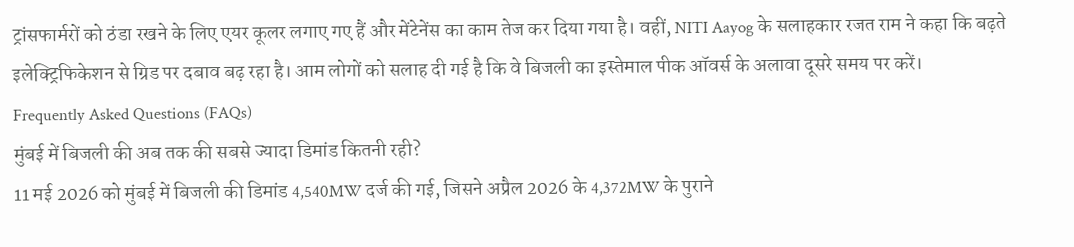ट्रांसफार्मरों को ठंडा रखने के लिए एयर कूलर लगाए गए हैं और मेंटेनेंस का काम तेज कर दिया गया है। वहीं, NITI Aayog के सलाहकार रजत राम ने कहा कि बढ़ते इलेक्ट्रिफिकेशन से ग्रिड पर दबाव बढ़ रहा है। आम लोगों को सलाह दी गई है कि वे बिजली का इस्तेमाल पीक ऑवर्स के अलावा दूसरे समय पर करें।
Frequently Asked Questions (FAQs)
मुंबई में बिजली की अब तक की सबसे ज्यादा डिमांड कितनी रही?
11 मई 2026 को मुंबई में बिजली की डिमांड 4,540MW दर्ज की गई, जिसने अप्रैल 2026 के 4,372MW के पुराने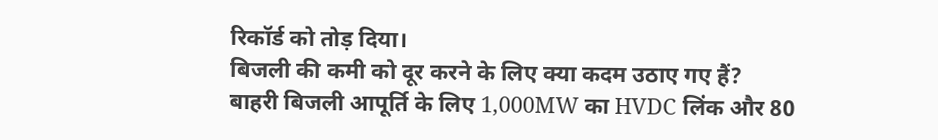रिकॉर्ड को तोड़ दिया।
बिजली की कमी को दूर करने के लिए क्या कदम उठाए गए हैं?
बाहरी बिजली आपूर्ति के लिए 1,000MW का HVDC लिंक और 80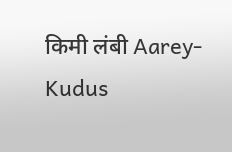किमी लंबी Aarey-Kudus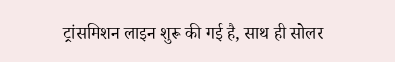ट्रांसमिशन लाइन शुरू की गई है, साथ ही सोलर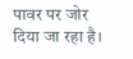पावर पर जोर दिया जा रहा है।